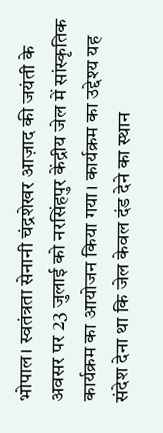भोपाल। स्वतंत्रता सेनानी चंद्रशेखर आज़ाद की जयंती के अवसर पर 23 जुलाई को नरसिंहपुर केंद्रीय जेल में सांस्कृतिक कार्यक्रम का आयोजन किया गया। कार्यक्रम का उद्देश्य यह संदेश देना था कि जेल केवल दंड देने का स्थान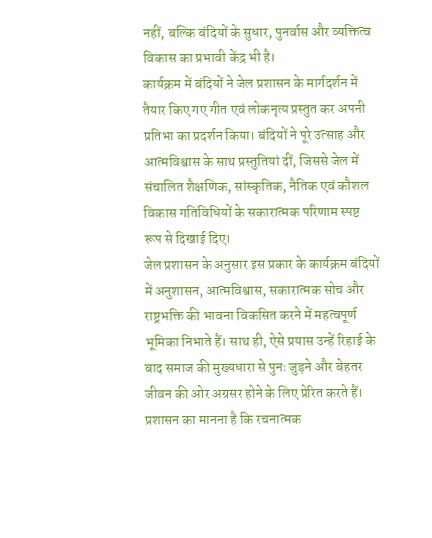नहीं, बल्कि बंदियों के सुधार, पुनर्वास और व्यक्तित्व विकास का प्रभावी केंद्र भी है।
कार्यक्रम में बंदियों ने जेल प्रशासन के मार्गदर्शन में तैयार किए गए गीत एवं लोकनृत्य प्रस्तुत कर अपनी प्रतिभा का प्रदर्शन किया। बंदियों ने पूरे उत्साह और आत्मविश्वास के साथ प्रस्तुतियां दीं, जिससे जेल में संचालित शैक्षणिक, सांस्कृतिक, नैतिक एवं कौशल विकास गतिविधियों के सकारात्मक परिणाम स्पष्ट रूप से दिखाई दिए।
जेल प्रशासन के अनुसार इस प्रकार के कार्यक्रम बंदियों में अनुशासन, आत्मविश्वास, सकारात्मक सोच और राष्ट्रभक्ति की भावना विकसित करने में महत्वपूर्ण भूमिका निभाते हैं। साथ ही, ऐसे प्रयास उन्हें रिहाई के बाद समाज की मुख्यधारा से पुनः जुड़ने और बेहतर जीवन की ओर अग्रसर होने के लिए प्रेरित करते हैं। प्रशासन का मानना है कि रचनात्मक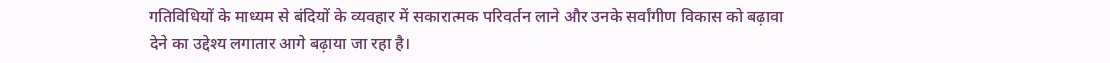गतिविधियों के माध्यम से बंदियों के व्यवहार में सकारात्मक परिवर्तन लाने और उनके सर्वांगीण विकास को बढ़ावा देने का उद्देश्य लगातार आगे बढ़ाया जा रहा है।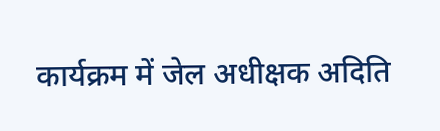कार्यक्रम में जेल अधीक्षक अदिति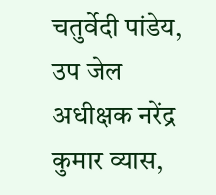चतुर्वेदी पांडेय, उप जेल अधीक्षक नरेंद्र कुमार व्यास,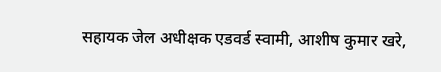सहायक जेल अधीक्षक एडवर्ड स्वामी, आशीष कुमार खरे,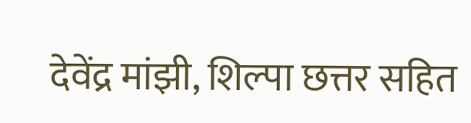देवेंद्र मांझी, शिल्पा छत्तर सहित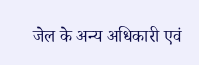जेल के अन्य अधिकारी एवं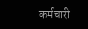कर्मचारी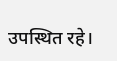उपस्थित रहे।